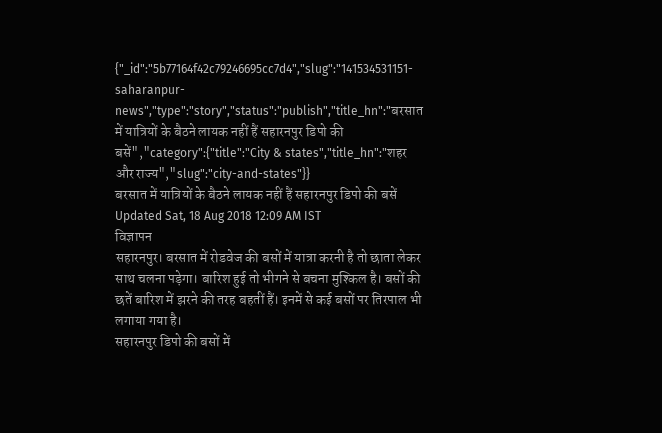{"_id":"5b77164f42c79246695cc7d4","slug":"141534531151-saharanpur-news","type":"story","status":"publish","title_hn":"बरसात में यात्रियों के बैठने लायक नहीं हैं सहारनपुर डिपो की बसें","category":{"title":"City & states","title_hn":"शहर और राज्य","slug":"city-and-states"}}
बरसात में यात्रियों के बैठने लायक नहीं हैं सहारनपुर डिपो की बसें
Updated Sat, 18 Aug 2018 12:09 AM IST
विज्ञापन
सहारनपुर। बरसात में रोडवेज की बसों में यात्रा करनी है तो छाता लेकर साथ चलना पड़ेगा। बारिश हुई तो भीगने से बचना मुश्किल है। बसों की छतें बारिश में झरने की तरह बहतीं हैं। इनमें से कई बसों पर तिरपाल भी लगाया गया है।
सहारनपुर डिपो की बसों में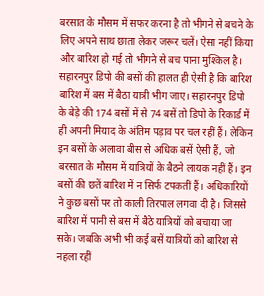बरसात के मौसम में सफर करना है तो भीगने से बचने के लिए अपने साथ छाता लेकर जरूर चलें। ऐसा नहीं किया और बारिश हो गई तो भीगने से बच पाना मुश्किल है।
सहारनपुर डिपो की बसों की हालत ही ऐसी है कि बारिश बारिश में बस में बैठा यात्री भीग जाए। सहारनपुर डिपो के बेड़े की 174 बसों में से 74 बसें तो डिपो के रिकार्ड में ही अपनी मियाद के अंतिम पड़ाव पर चल रहीं हैं। लेकिन इन बसों के अलावा बीस से अधिक बसें ऐसी हैं, जो बरसात के मौसम में यात्रियों के बैठने लायक नहीं हैं। इन बसों की छतें बारिश में न सिर्फ टपकतीं हैं। अधिकारियों ने कुछ बसों पर तो काली तिरपाल लगवा दी है। जिससे बारिश में पानी से बस में बैठे यात्रियों को बचाया जा सके। जबकि अभी भी कई बसें यात्रियों को बारिश से नहला रहीं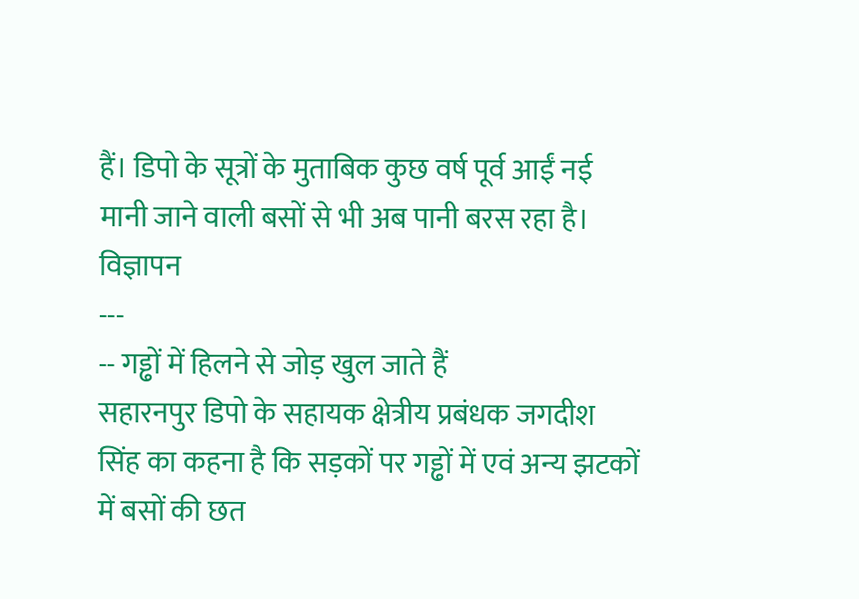हैं। डिपो के सूत्रों के मुताबिक कुछ वर्ष पूर्व आईं नई मानी जाने वाली बसों से भी अब पानी बरस रहा है।
विज्ञापन
---
-- गड्ढों में हिलने से जोड़ खुल जाते हैं
सहारनपुर डिपो के सहायक क्षेत्रीय प्रबंधक जगदीश सिंह का कहना है कि सड़कों पर गड्ढों में एवं अन्य झटकों में बसों की छत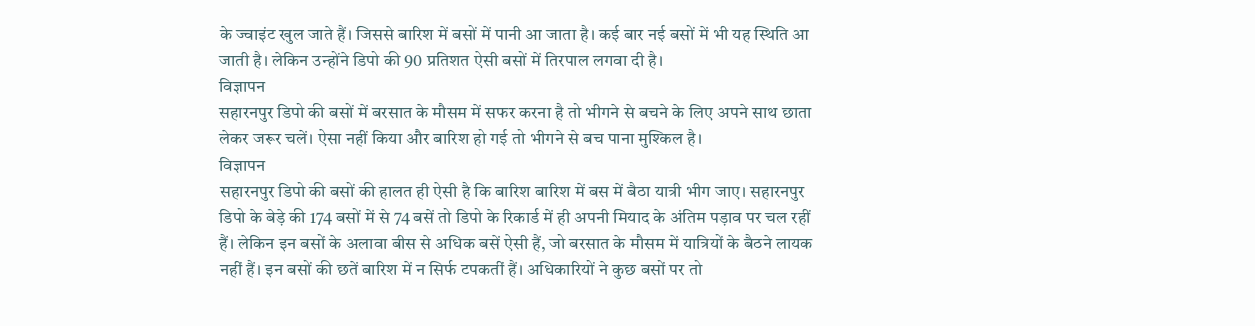के ज्वाइंट खुल जाते हैं। जिससे बारिश में बसों में पानी आ जाता है। कई बार नई बसों में भी यह स्थिति आ जाती है। लेकिन उन्होंने डिपो की 90 प्रतिशत ऐसी बसों में तिरपाल लगवा दी है।
विज्ञापन
सहारनपुर डिपो की बसों में बरसात के मौसम में सफर करना है तो भीगने से बचने के लिए अपने साथ छाता लेकर जरूर चलें। ऐसा नहीं किया और बारिश हो गई तो भीगने से बच पाना मुश्किल है।
विज्ञापन
सहारनपुर डिपो की बसों की हालत ही ऐसी है कि बारिश बारिश में बस में बैठा यात्री भीग जाए। सहारनपुर डिपो के बेड़े की 174 बसों में से 74 बसें तो डिपो के रिकार्ड में ही अपनी मियाद के अंतिम पड़ाव पर चल रहीं हैं। लेकिन इन बसों के अलावा बीस से अधिक बसें ऐसी हैं, जो बरसात के मौसम में यात्रियों के बैठने लायक नहीं हैं। इन बसों की छतें बारिश में न सिर्फ टपकतीं हैं। अधिकारियों ने कुछ बसों पर तो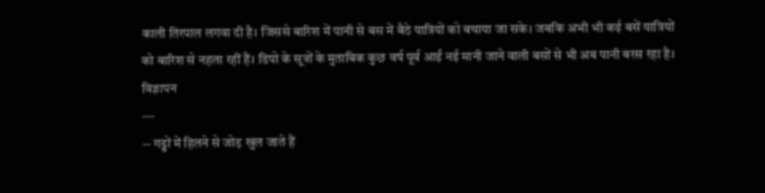काली तिरपाल लगवा दी है। जिससे बारिश में पानी से बस में बैठे यात्रियों को बचाया जा सके। जबकि अभी भी कई बसें यात्रियों को बारिश से नहला रहीं हैं। डिपो के सूत्रों के मुताबिक कुछ वर्ष पूर्व आईं नई मानी जाने वाली बसों से भी अब पानी बरस रहा है।
विज्ञापन
---
-- गड्ढों में हिलने से जोड़ खुल जाते हैं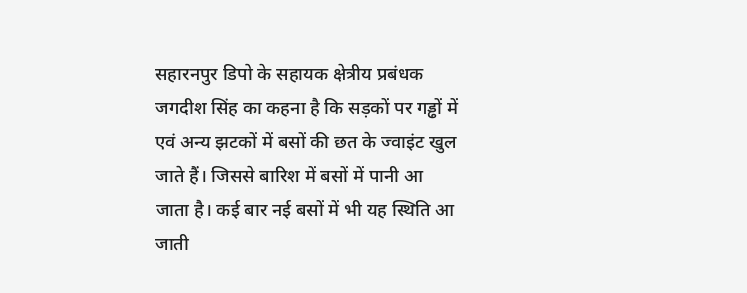सहारनपुर डिपो के सहायक क्षेत्रीय प्रबंधक जगदीश सिंह का कहना है कि सड़कों पर गड्ढों में एवं अन्य झटकों में बसों की छत के ज्वाइंट खुल जाते हैं। जिससे बारिश में बसों में पानी आ जाता है। कई बार नई बसों में भी यह स्थिति आ जाती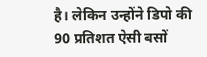है। लेकिन उन्होंने डिपो की 90 प्रतिशत ऐसी बसों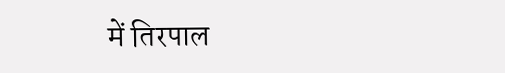में तिरपाल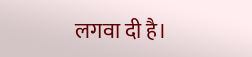लगवा दी है।